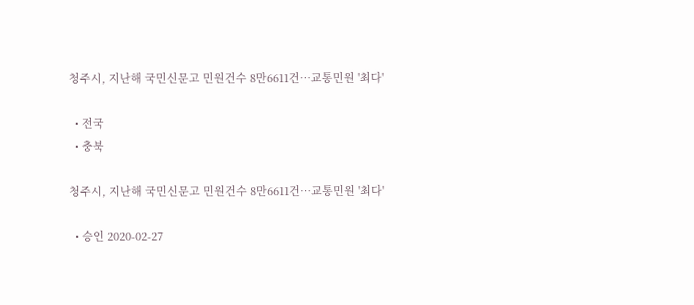청주시, 지난해 국민신문고 민원건수 8만6611건…교통민원 '최다'

  • 전국
  • 충북

청주시, 지난해 국민신문고 민원건수 8만6611건…교통민원 '최다'

  • 승인 2020-02-27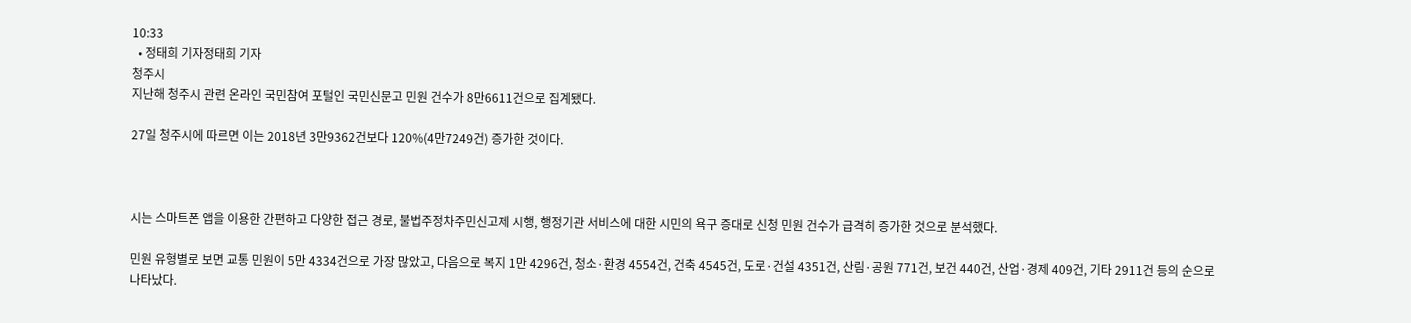10:33
  • 정태희 기자정태희 기자
청주시
지난해 청주시 관련 온라인 국민참여 포털인 국민신문고 민원 건수가 8만6611건으로 집계됐다.

27일 청주시에 따르면 이는 2018년 3만9362건보다 120%(4만7249건) 증가한 것이다.



시는 스마트폰 앱을 이용한 간편하고 다양한 접근 경로, 불법주정차주민신고제 시행, 행정기관 서비스에 대한 시민의 욕구 증대로 신청 민원 건수가 급격히 증가한 것으로 분석했다.

민원 유형별로 보면 교통 민원이 5만 4334건으로 가장 많았고, 다음으로 복지 1만 4296건, 청소·환경 4554건, 건축 4545건, 도로·건설 4351건, 산림·공원 771건, 보건 440건, 산업·경제 409건, 기타 2911건 등의 순으로 나타났다.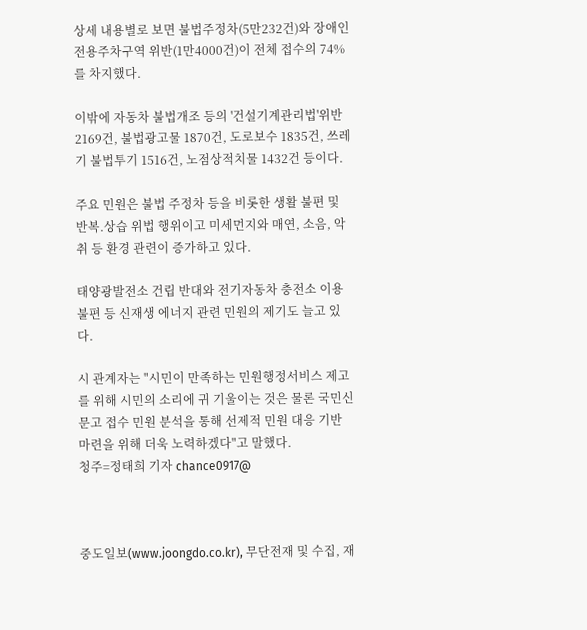상세 내용별로 보면 불법주정차(5만232건)와 장애인전용주차구역 위반(1만4000건)이 전체 접수의 74%를 차지했다.

이밖에 자동차 불법개조 등의 '건설기계관리법'위반 2169건, 불법광고물 1870건, 도로보수 1835건, 쓰레기 불법투기 1516건, 노점상적치물 1432건 등이다.

주요 민원은 불법 주정차 등을 비롯한 생활 불편 및 반복.상습 위법 행위이고 미세먼지와 매연, 소음, 악취 등 환경 관련이 증가하고 있다.

태양광발전소 건립 반대와 전기자동차 충전소 이용 불편 등 신재생 에너지 관련 민원의 제기도 늘고 있다.

시 관계자는 "시민이 만족하는 민원행정서비스 제고를 위해 시민의 소리에 귀 기울이는 것은 물론 국민신문고 접수 민원 분석을 통해 선제적 민원 대응 기반 마련을 위해 더욱 노력하겠다"고 말했다.
청주=정태희 기자 chance0917@



중도일보(www.joongdo.co.kr), 무단전재 및 수집, 재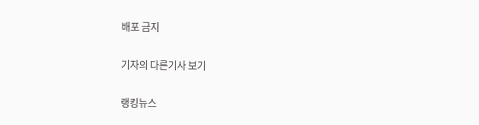배포 금지

기자의 다른기사 보기

랭킹뉴스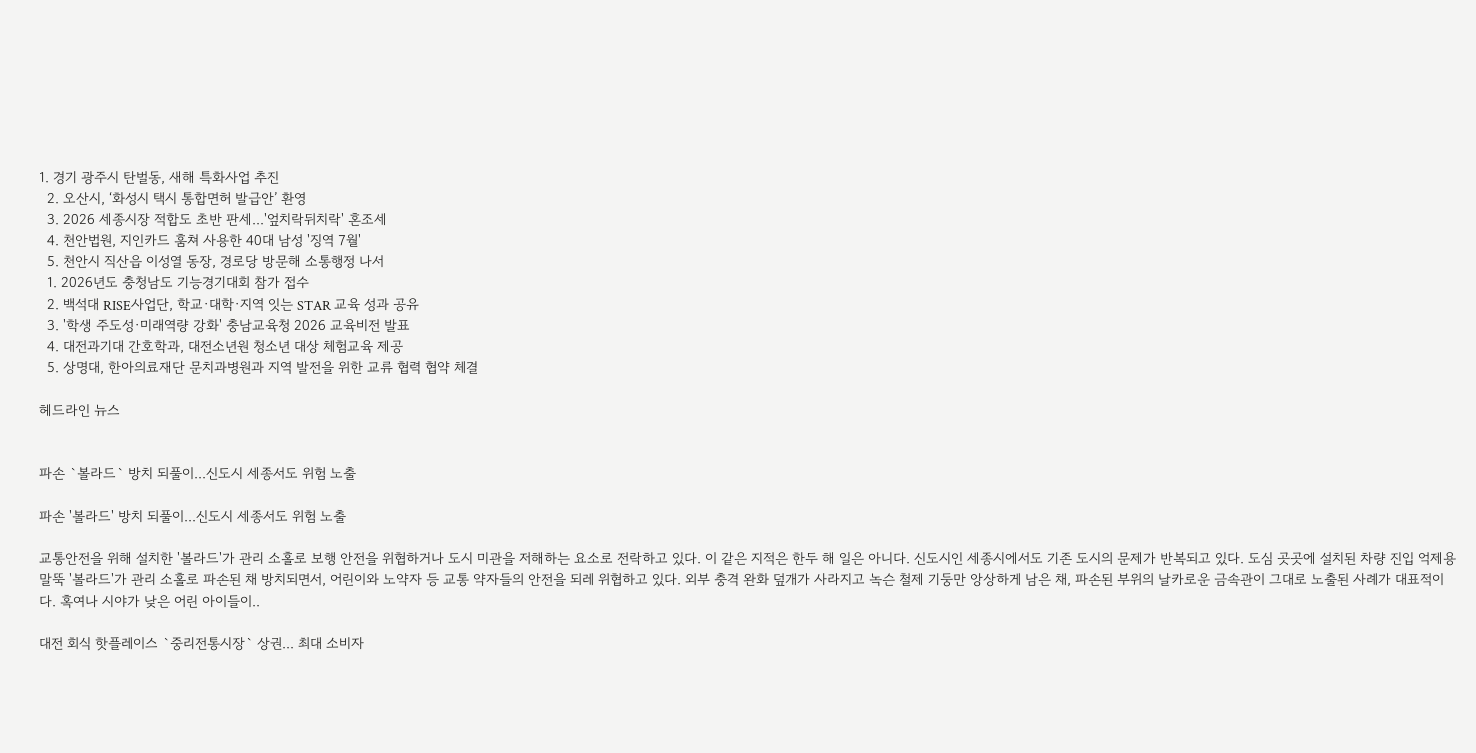1. 경기 광주시 탄벌동, 새해 특화사업 추진
  2. 오산시, ‘화성시 택시 통합면허 발급안’ 환영
  3. 2026 세종시장 적합도 초반 판세...'엎치락뒤치락' 혼조세
  4. 천안법원, 지인카드 훔쳐 사용한 40대 남성 '징역 7월'
  5. 천안시 직산읍 이성열 동장, 경로당 방문해 소통행정 나서
  1. 2026년도 충청남도 기능경기대회 참가 접수
  2. 백석대 RISE사업단, 학교·대학·지역 잇는 STAR 교육 성과 공유
  3. '학생 주도성·미래역량 강화' 충남교육청 2026 교육비전 발표
  4. 대전과기대 간호학과, 대전소년원 청소년 대상 체험교육 제공
  5. 상명대, 한아의료재단 문치과병원과 지역 발전을 위한 교류 협력 협약 체결

헤드라인 뉴스


파손 `볼라드` 방치 되풀이...신도시 세종서도 위험 노출

파손 '볼라드' 방치 되풀이...신도시 세종서도 위험 노출

교통안전을 위해 설치한 '볼라드'가 관리 소홀로 보행 안전을 위협하거나 도시 미관을 저해하는 요소로 전락하고 있다. 이 같은 지적은 한두 해 일은 아니다. 신도시인 세종시에서도 기존 도시의 문제가 반복되고 있다. 도심 곳곳에 설치된 차량 진입 억제용 말뚝 '볼라드'가 관리 소홀로 파손된 채 방치되면서, 어린이와 노약자 등 교통 약자들의 안전을 되레 위협하고 있다. 외부 충격 완화 덮개가 사라지고 녹슨 철제 기둥만 앙상하게 남은 채, 파손된 부위의 날카로운 금속관이 그대로 노출된 사례가 대표적이다. 혹여나 시야가 낮은 어린 아이들이..

대전 회식 핫플레이스 `중리전통시장` 상권... 최대 소비자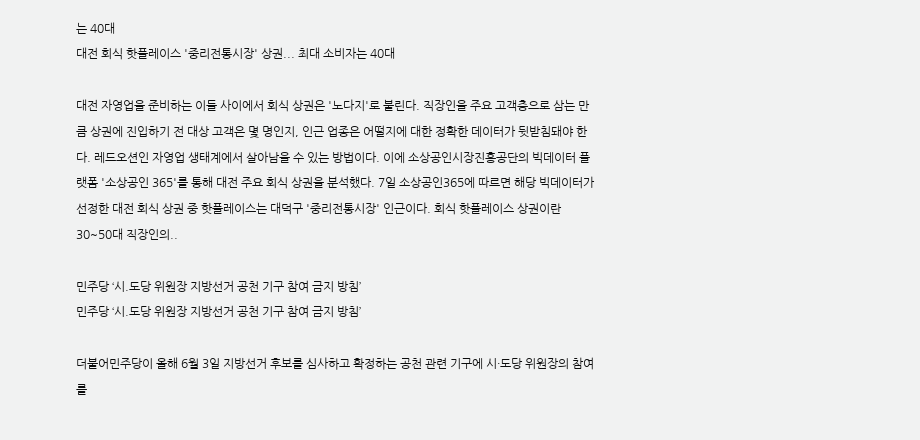는 40대
대전 회식 핫플레이스 '중리전통시장' 상권... 최대 소비자는 40대

대전 자영업을 준비하는 이들 사이에서 회식 상권은 '노다지'로 불린다. 직장인을 주요 고객층으로 삼는 만큼 상권에 진입하기 전 대상 고객은 몇 명인지, 인근 업종은 어떨지에 대한 정확한 데이터가 뒷받침돼야 한다. 레드오션인 자영업 생태계에서 살아남을 수 있는 방법이다. 이에 소상공인시장진흥공단의 빅데이터 플랫폼 '소상공인 365'를 통해 대전 주요 회식 상권을 분석했다. 7일 소상공인365에 따르면 해당 빅데이터가 선정한 대전 회식 상권 중 핫플레이스는 대덕구 '중리전통시장' 인근이다. 회식 핫플레이스 상권이란 30~50대 직장인의..

민주당 ‘시.도당 위원장 지방선거 공천 기구 참여 금지 방침’
민주당 ‘시.도당 위원장 지방선거 공천 기구 참여 금지 방침’

더불어민주당이 올해 6월 3일 지방선거 후보를 심사하고 확정하는 공천 관련 기구에 시·도당 위원장의 참여를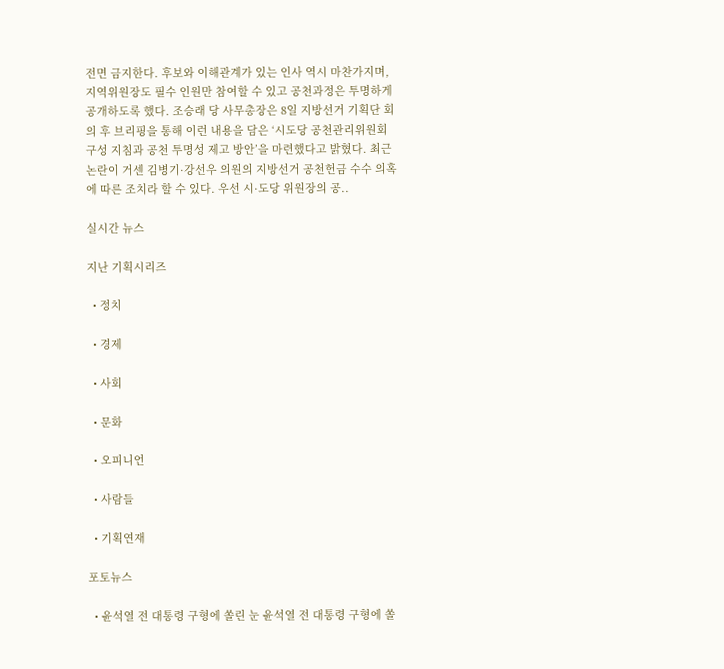전면 금지한다. 후보와 이해관계가 있는 인사 역시 마찬가지며, 지역위원장도 필수 인원만 참여할 수 있고 공천과정은 투명하게 공개하도록 했다. 조승래 당 사무총장은 8일 지방선거 기획단 회의 후 브리핑을 통해 이런 내용을 담은 ‘시도당 공천관리위원회 구성 지침과 공천 투명성 제고 방안’을 마련했다고 밝혔다. 최근 논란이 거센 김병기·강선우 의원의 지방선거 공천헌금 수수 의혹에 따른 조치라 할 수 있다. 우선 시·도당 위원장의 공..

실시간 뉴스

지난 기획시리즈

  • 정치

  • 경제

  • 사회

  • 문화

  • 오피니언

  • 사람들

  • 기획연재

포토뉴스

  • 윤석열 전 대통령 구형에 쏠린 눈 윤석열 전 대통령 구형에 쏠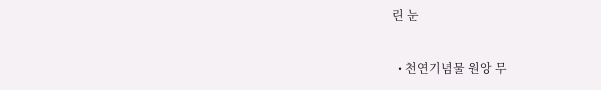린 눈

  • 천연기념물 원앙 무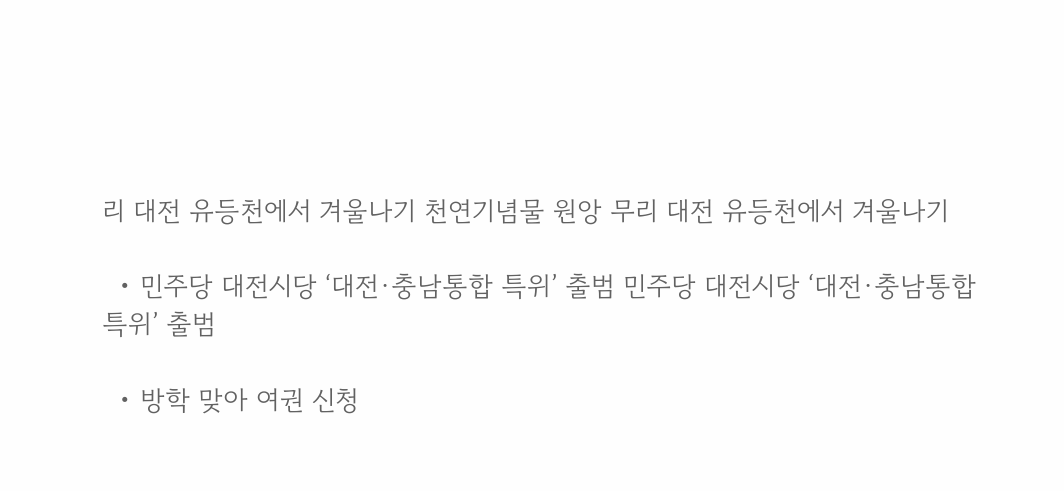리 대전 유등천에서 겨울나기 천연기념물 원앙 무리 대전 유등천에서 겨울나기

  • 민주당 대전시당 ‘대전·충남통합 특위’ 출범 민주당 대전시당 ‘대전·충남통합 특위’ 출범

  • 방학 맞아 여권 신청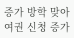증가 방학 맞아 여권 신청 증가